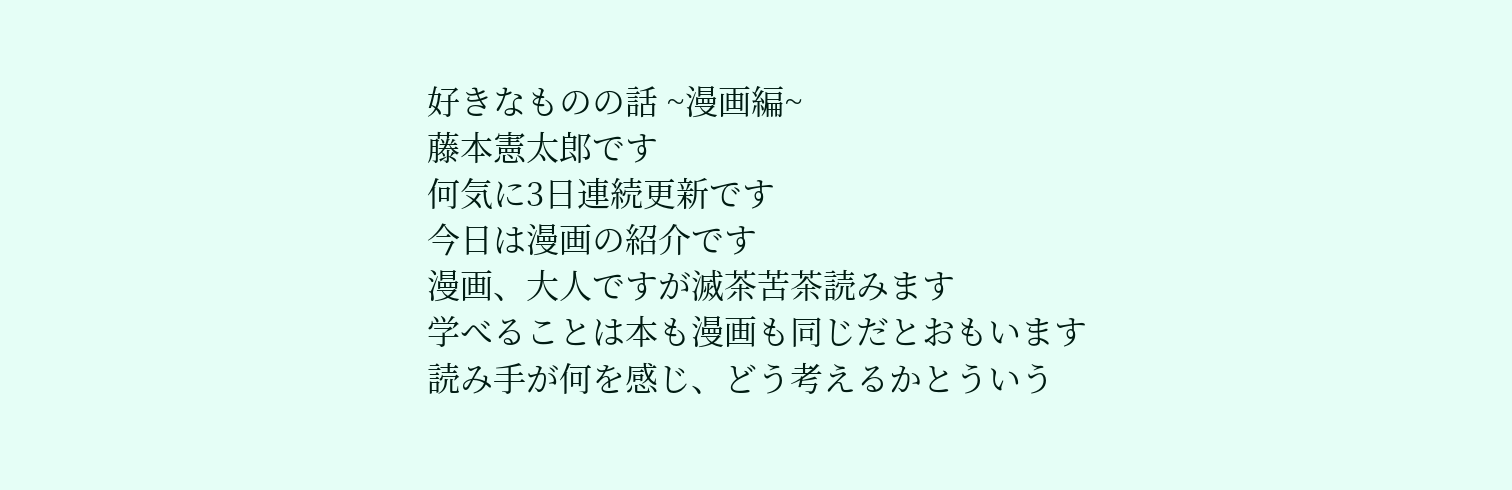好きなものの話 ~漫画編~
藤本憲太郎です
何気に3日連続更新です
今日は漫画の紹介です
漫画、大人ですが滅茶苦茶読みます
学べることは本も漫画も同じだとおもいます
読み手が何を感じ、どう考えるかとういう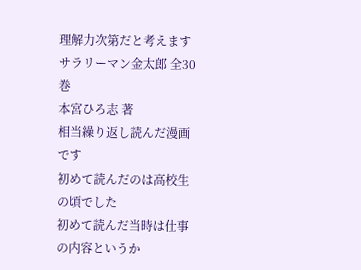理解力次第だと考えます
サラリーマン金太郎 全30巻
本宮ひろ志 著
相当繰り返し読んだ漫画です
初めて読んだのは高校生の頃でした
初めて読んだ当時は仕事の内容というか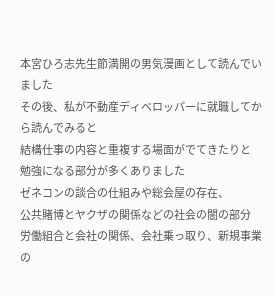本宮ひろ志先生節満開の男気漫画として読んでいました
その後、私が不動産ディベロッパーに就職してから読んでみると
結構仕事の内容と重複する場面がでてきたりと
勉強になる部分が多くありました
ゼネコンの談合の仕組みや総会屋の存在、
公共賭博とヤクザの関係などの社会の闇の部分
労働組合と会社の関係、会社乗っ取り、新規事業の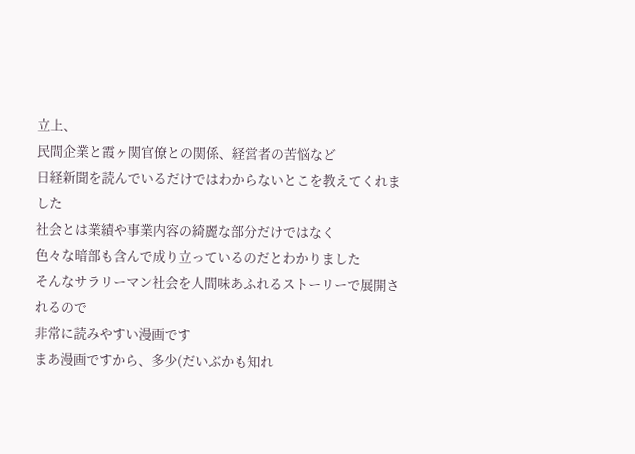立上、
民間企業と霞ヶ関官僚との関係、経営者の苦悩など
日経新聞を読んでいるだけではわからないとこを教えてくれました
社会とは業績や事業内容の綺麗な部分だけではなく
色々な暗部も含んで成り立っているのだとわかりました
そんなサラリーマン社会を人間味あふれるストーリーで展開されるので
非常に読みやすい漫画です
まあ漫画ですから、多少(だいぶかも知れ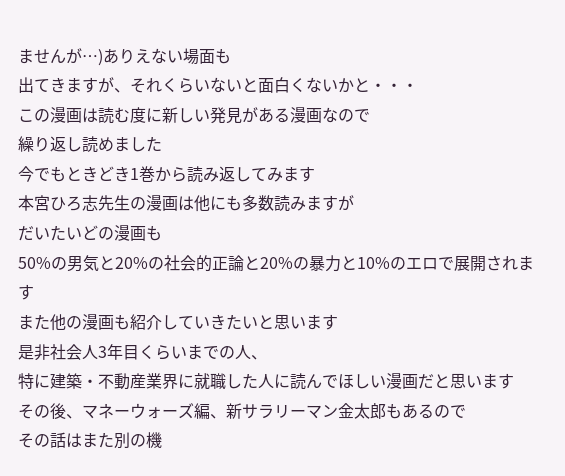ませんが…)ありえない場面も
出てきますが、それくらいないと面白くないかと・・・
この漫画は読む度に新しい発見がある漫画なので
繰り返し読めました
今でもときどき1巻から読み返してみます
本宮ひろ志先生の漫画は他にも多数読みますが
だいたいどの漫画も
50%の男気と20%の社会的正論と20%の暴力と10%のエロで展開されます
また他の漫画も紹介していきたいと思います
是非社会人3年目くらいまでの人、
特に建築・不動産業界に就職した人に読んでほしい漫画だと思います
その後、マネーウォーズ編、新サラリーマン金太郎もあるので
その話はまた別の機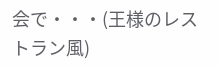会で・・・(王様のレストラン風)